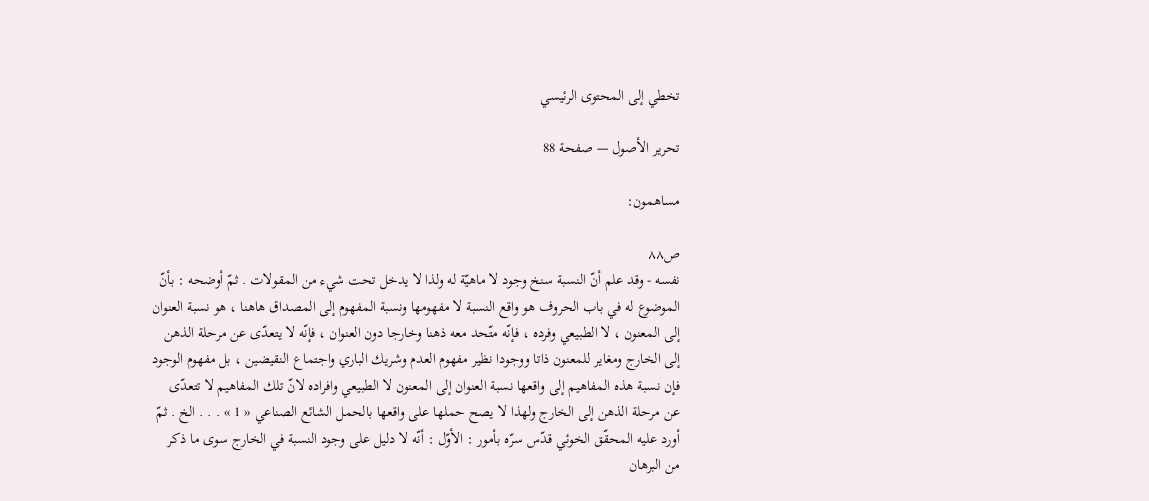تخطي إلى المحتوى الرئيسي

تحرير الأصول — صفحة 88

مساهمون:

ص٨٨
نفسه - وقد علم أنّ النسبة سنخ وجود لا ماهيّة له ولذا لا يدخل تحت شيء من المقولات . ثمّ أوضحه : بأنّ الموضوع له في باب الحروف هو واقع النسبة لا مفهومها ونسبة المفهوم إلى المصداق هاهنا ، هو نسبة العنوان إلى المعنون ، لا الطبيعي وفرده ، فإنّه متّحد معه ذهنا وخارجا دون العنوان ، فإنّه لا يتعدّى عن مرحلة الذهن إلى الخارج ومغاير للمعنون ذاتا ووجودا نظير مفهوم العدم وشريك الباري واجتماع النقيضين ، بل مفهوم الوجود فإن نسبة هذه المفاهيم إلى واقعها نسبة العنوان إلى المعنون لا الطبيعي وافراده لانّ تلك المفاهيم لا تتعدّى عن مرحلة الذهن إلى الخارج ولهذا لا يصح حملها على واقعها بالحمل الشائع الصناعي « 1 » . . . الخ . ثمّ أورد عليه المحقّق الخوئي قدّس سرّه بأمور : الأوّل : أنّه لا دليل على وجود النسبة في الخارج سوى ما ذكر من البرهان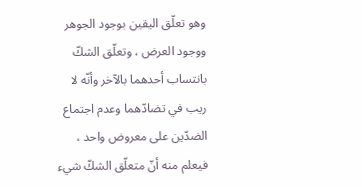وهو تعلّق اليقين بوجود الجوهر ووجود العرض ، وتعلّق الشكّ بانتساب أحدهما بالآخر وأنّه لا ريب في تضادّهما وعدم اجتماع الضدّين على معروض واحد ، فيعلم منه أنّ متعلّق الشكّ شيء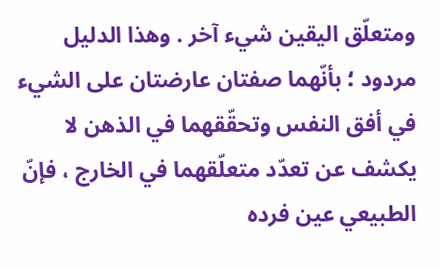ومتعلّق اليقين شيء آخر . وهذا الدليل مردود ؛ بأنّهما صفتان عارضتان على الشيء في أفق النفس وتحقّقهما في الذهن لا يكشف عن تعدّد متعلّقهما في الخارج ، فإنّ الطبيعي عين فرده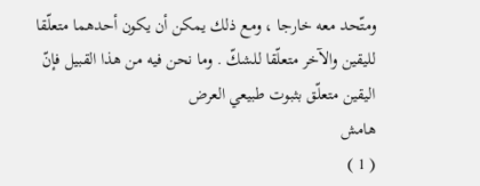ومتّحد معه خارجا ، ومع ذلك يمكن أن يكون أحدهما متعلّقا لليقين والآخر متعلّقا للشكّ . وما نحن فيه من هذا القبيل فإنّ اليقين متعلّق بثبوت طبيعي العرض
هامش
( 1 )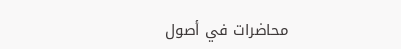محاضرات في أصول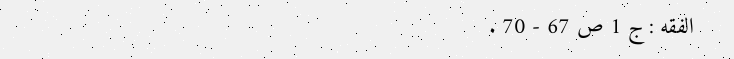الفقه : ج 1 ص 67 - 70 .